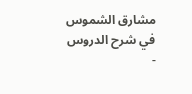مشارق الشموس في شرح الدروس -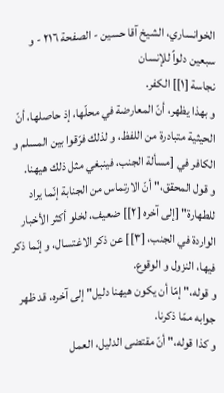الخوانساري، الشيخ آقا حسين - الصفحة ٢١٦ - و سبعين دلواً للإنسان
نجاسة [١]] الكفر.
و بهذا يظهر، أنّ المعارضة في محلّها، إذ حاصلها، أنّ الحيثية متبادرة من اللفظ، و لذلك فرّقوا بين المسلم و الكافر في [مسألة الجنب، فينبغي مثل ذلك هيهنا.
و قول المحقق،" أنّ الارتماس من الجنابة إنّما يراد للطهارة" [إلى آخره [٢]] ضعيف، لخلو أكثر الأخبار الواردة في الجنب، [٣]] عن ذكر الاغتسال، و إنّما ذكر فيها، النزول و الوقوع.
و قوله،" إمّا أن يكون هيهنا دليل" إلى آخره، قد ظهر جوابه ممّا ذكرنا.
و كذا قوله،" أنّ مقتضى الدليل، العمل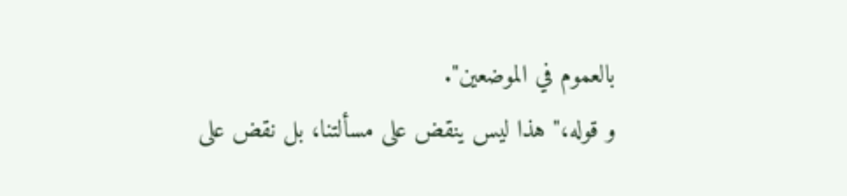بالعموم في الموضعين".
و قوله،" هذا ليس ينقض على مسألتنا، بل نقض على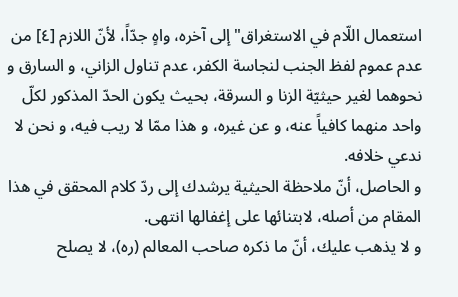استعمال اللّام في الاستغراق" إلى آخره، واهٍ جدّاً، لأنّ اللازم [٤] من عدم عموم لفظ الجنب لنجاسة الكفر، عدم تناول الزاني، و السارق و نحوهما لغير حيثيّة الزنا و السرقة، بحيث يكون الحدّ المذكور لكلّ واحد منهما كافياً عنه، و عن غيره، و هذا ممّا لا ريب فيه، و نحن لا ندعي خلافه.
و الحاصل، أنّ ملاحظة الحيثية يرشدك إلى ردّ كلام المحقق في هذا المقام من أصله، لابتنائها على إغفالها انتهى.
و لا يذهب عليك، أنّ ما ذكره صاحب المعالم (ره)، لا يصلح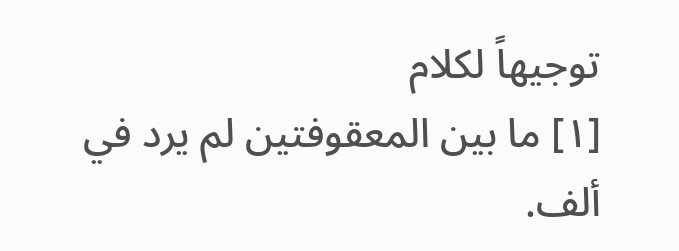توجيهاً لكلام
[١] ما بين المعقوفتين لم يرد في ألف.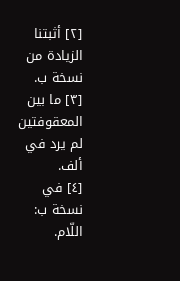[٢] أثبتنا الزيادة من نسخة ب.
[٣] ما بين المعقوفتين لم يرد في ألف.
[٤] في نسخة ب: اللّام.